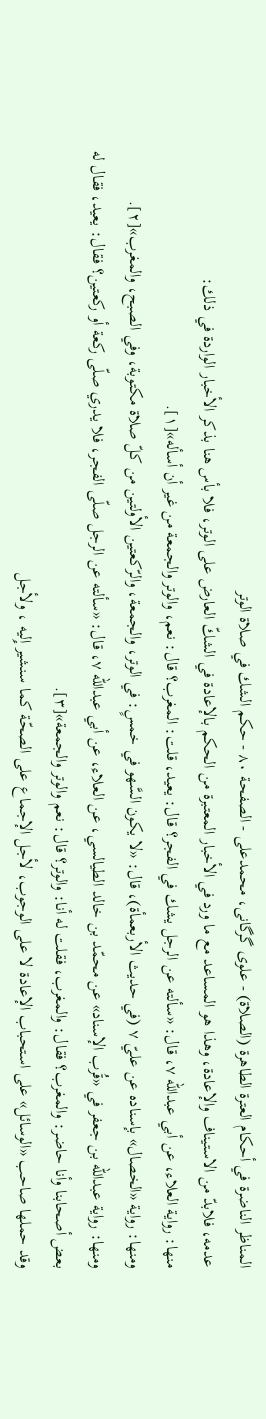المناظر الناضرة في أحکام العترة الطاهرة (الصلاة) - علوی گرگانی، محمدعلی - الصفحة ٨٠ - حكم الشك في صلاة الوتر
عدمه، فلابدّ من الاستيناف والإعادة، وهذا هو المساعد مع ما ورد في الأخبار المعتبرة من الحكم بالإعادة في الشكّ العارض على الوتر، فلا بأس هنا بذكر الأخبار الواردة في ذلك:
منها: رواية العلاء، عن أبي عبداللّه ٧، قال: «سألته عن الرجل يشك في الفجر؟ قال: يعيد، قلت: المغرب؟ قال: نعم، والوتر والجمعة من غير أن أسأله»[١].
ومنها: رواية «الخصال» بإسناده عن عليّ ٧ (في حديث الأربعمأة)، قال: «لا يكون السَّهو في خمسٍ: في الوتر، والجمعة، والرّكعتين الأولتين من كلّ صلاة مكتوبة، وفي الصبح، والمغرب»[٢].
ومنها: رواية عبداللّه بن جعفر في «قُرب الإسناد» عن محمّد بن خالد الطيالسي، عن العلاء، عن أبي عبداللّه ٧، قال: «سألته عن الرجل صلّى الفجر، فلا يدري صلّى ركعة أو ركعتين؟ فقال: يعيد، فقال له بعض أصحابنا وأنا حاضر: والمغرب؟ فقال: والمغرب، فقلت له أنا: والوتر؟ قال: نعم والوتر والجمعة»[٣].
وقد حملها صاحب «الوسائل» على استحباب الإعادة لا على الوجوب، لأجل الإجماع على الصحّة كما سنشير إِليه ، ولأجل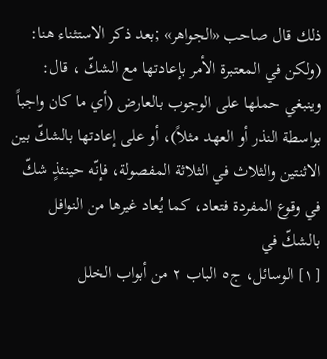ذلك قال صاحب «الجواهر» ;بعد ذكر الاستثناء هنا: (ولكن في المعتبرة الأمر بإعادتها مع الشكّ ، قال: وينبغي حملها على الوجوب بالعارض (أي ما كان واجباً بواسطة النذر أو العهد مثلاً)، أو على إعادتها بالشكّ بين الاثنتين والثلاث في الثلاثة المفصولة، فإنّه حينئذٍ شكّ في وقوع المفردة فتعاد، كما يُعاد غيرها من النوافل بالشكّ في
[١] الوسائل، ج٥ الباب ٢ من أبواب الخلل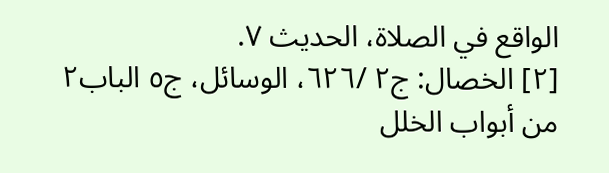الواقع في الصلاة، الحديث ٧.
[٢] الخصال: ج٢ /٦٢٦، الوسائل، ج٥ الباب٢ من أبواب الخلل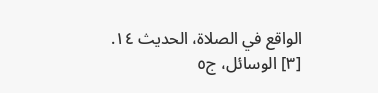الواقع في الصلاة، الحديث ١٤.
[٣] الوسائل، ج٥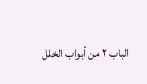الباب ٢ من أبواب الخلل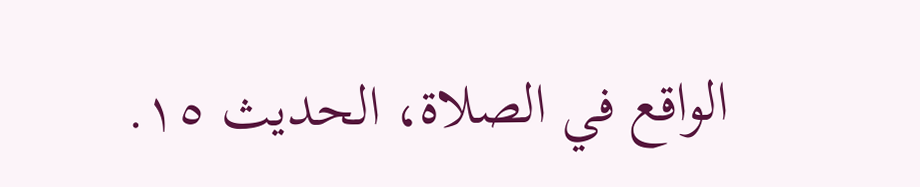الواقع في الصلاة، الحديث ١٥.